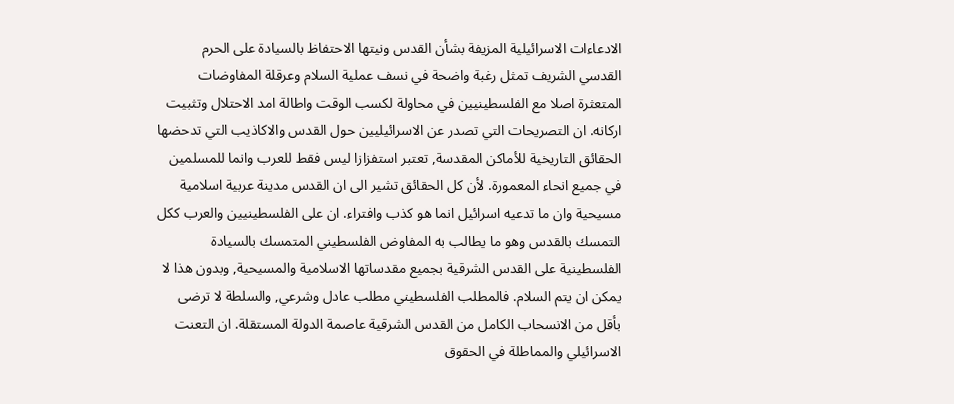الادعاءات الاسرائيلية المزيفة بشأن القدس ونيتها الاحتفاظ بالسيادة على الحرم القدسي الشريف تمثل رغبة واضحة في نسف عملية السلام وعرقلة المفاوضات المتعثرة اصلا مع الفلسطينيين في محاولة لكسب الوقت واطالة امد الاحتلال وتثبيت اركانه. ان التصريحات التي تصدر عن الاسرائيليين حول القدس والاكاذيب التي تدحضها الحقائق التاريخية للأماكن المقدسة, تعتبر استفزازا ليس فقط للعرب وانما للمسلمين في جميع انحاء المعمورة. لأن كل الحقائق تشير الى ان القدس مدينة عربية اسلامية مسيحية وان ما تدعيه اسرائيل انما هو كذب وافتراء. ان على الفلسطينيين والعرب ككل التمسك بالقدس وهو ما يطالب به المفاوض الفلسطيني المتمسك بالسيادة الفلسطينية على القدس الشرقية بجميع مقدساتها الاسلامية والمسيحية, وبدون هذا لا يمكن ان يتم السلام. فالمطلب الفلسطيني مطلب عادل وشرعي, والسلطة لا ترضى بأقل من الانسحاب الكامل من القدس الشرقية عاصمة الدولة المستقلة. ان التعنت الاسرائيلي والمماطلة في الحقوق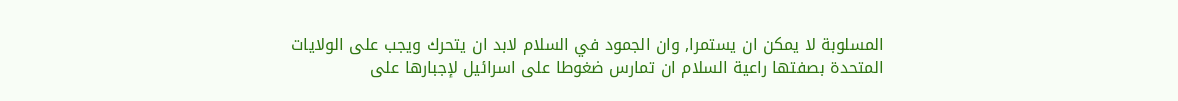المسلوبة لا يمكن ان يستمرا, وان الجمود في السلام لابد ان يتحرك ويجب على الولايات المتحدة بصفتها راعية السلام ان تمارس ضغوطا على اسرائيل لإجبارها على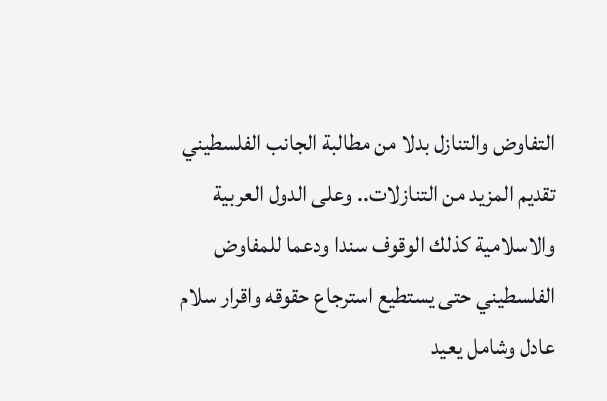التفاوض والتنازل بدلا من مطالبة الجانب الفلسطيني تقديم المزيد من التنازلات.. وعلى الدول العربية والاسلامية كذلك الوقوف سندا ودعما للمفاوض الفلسطيني حتى يستطيع استرجاع حقوقه واقرار سلام عادل وشامل يعيد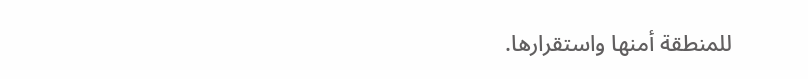للمنطقة أمنها واستقرارها.